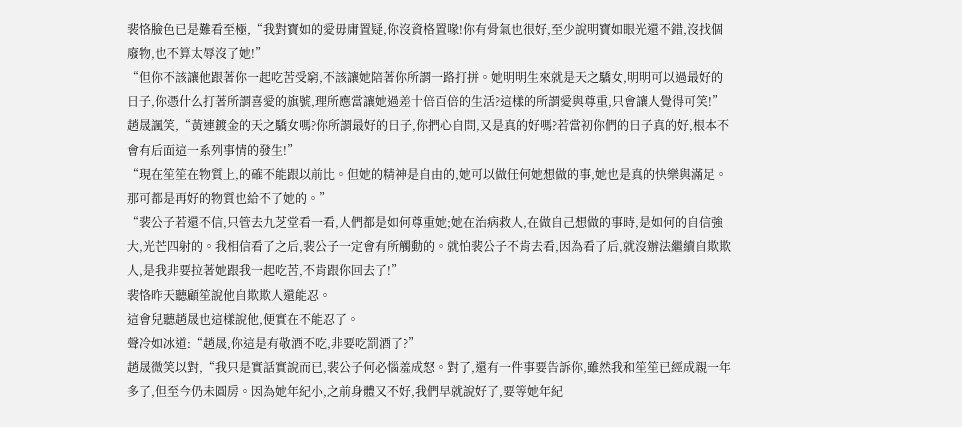裴恪臉色已是難看至極,“我對寶如的愛毋庸置疑,你沒資格置喙!你有骨氣也很好,至少說明寶如眼光還不錯,沒找個廢物,也不算太辱沒了她!”
“但你不該讓他跟著你一起吃苦受窮,不該讓她陪著你所謂一路打拼。她明明生來就是天之驕女,明明可以過最好的日子,你憑什么打著所謂喜愛的旗號,理所應當讓她過差十倍百倍的生活?這樣的所謂愛與尊重,只會讓人覺得可笑!”
趙晟諷笑,“黃連鍍金的天之驕女嗎?你所謂最好的日子,你捫心自問,又是真的好嗎?若當初你們的日子真的好,根本不會有后面這一系列事情的發生!”
“現在笙笙在物質上,的確不能跟以前比。但她的精神是自由的,她可以做任何她想做的事,她也是真的快樂與滿足。那可都是再好的物質也給不了她的。”
“裴公子若還不信,只管去九芝堂看一看,人們都是如何尊重她;她在治病救人,在做自己想做的事時,是如何的自信強大,光芒四射的。我相信看了之后,裴公子一定會有所觸動的。就怕裴公子不肯去看,因為看了后,就沒辦法繼續自欺欺人,是我非要拉著她跟我一起吃苦,不肯跟你回去了!”
裴恪昨天聽顧笙說他自欺欺人還能忍。
這會兒聽趙晟也這樣說他,便實在不能忍了。
聲冷如冰道:“趙晟,你這是有敬酒不吃,非要吃罰酒了?”
趙晟微笑以對,“我只是實話實說而已,裴公子何必惱羞成怒。對了,還有一件事要告訴你,雖然我和笙笙已經成親一年多了,但至今仍未圓房。因為她年紀小,之前身體又不好,我們早就說好了,要等她年紀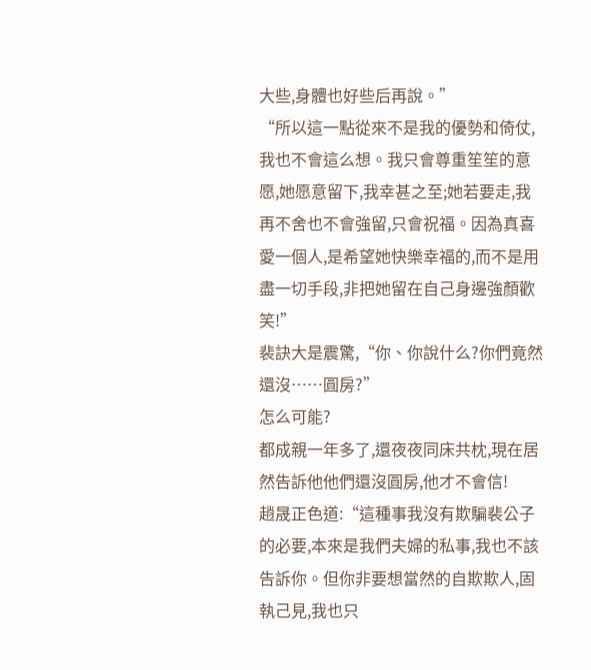大些,身體也好些后再說。”
“所以這一點從來不是我的優勢和倚仗,我也不會這么想。我只會尊重笙笙的意愿,她愿意留下,我幸甚之至;她若要走,我再不舍也不會強留,只會祝福。因為真喜愛一個人,是希望她快樂幸福的,而不是用盡一切手段,非把她留在自己身邊強顏歡笑!”
裴訣大是震驚,“你、你說什么?你們竟然還沒……圓房?”
怎么可能?
都成親一年多了,還夜夜同床共枕,現在居然告訴他他們還沒圓房,他才不會信!
趙晟正色道:“這種事我沒有欺騙裴公子的必要,本來是我們夫婦的私事,我也不該告訴你。但你非要想當然的自欺欺人,固執己見,我也只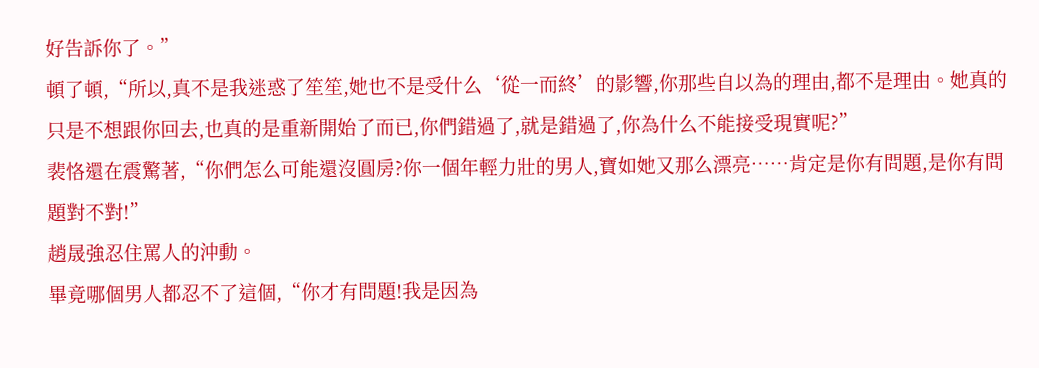好告訴你了。”
頓了頓,“所以,真不是我迷惑了笙笙,她也不是受什么‘從一而終’的影響,你那些自以為的理由,都不是理由。她真的只是不想跟你回去,也真的是重新開始了而已,你們錯過了,就是錯過了,你為什么不能接受現實呢?”
裴恪還在震驚著,“你們怎么可能還沒圓房?你一個年輕力壯的男人,寶如她又那么漂亮……肯定是你有問題,是你有問題對不對!”
趙晟強忍住罵人的沖動。
畢竟哪個男人都忍不了這個,“你才有問題!我是因為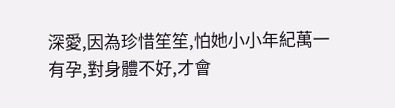深愛,因為珍惜笙笙,怕她小小年紀萬一有孕,對身體不好,才會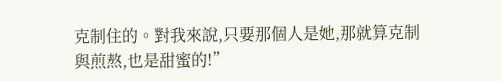克制住的。對我來說,只要那個人是她,那就算克制與煎熬,也是甜蜜的!”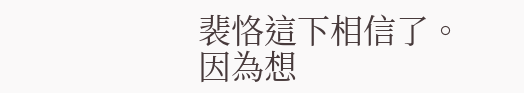裴恪這下相信了。
因為想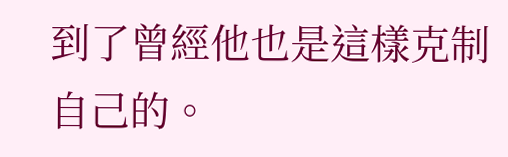到了曾經他也是這樣克制自己的。